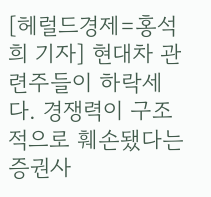[헤럴드경제=홍석희 기자] 현대차 관련주들이 하락세다. 경쟁력이 구조적으로 훼손됐다는 증권사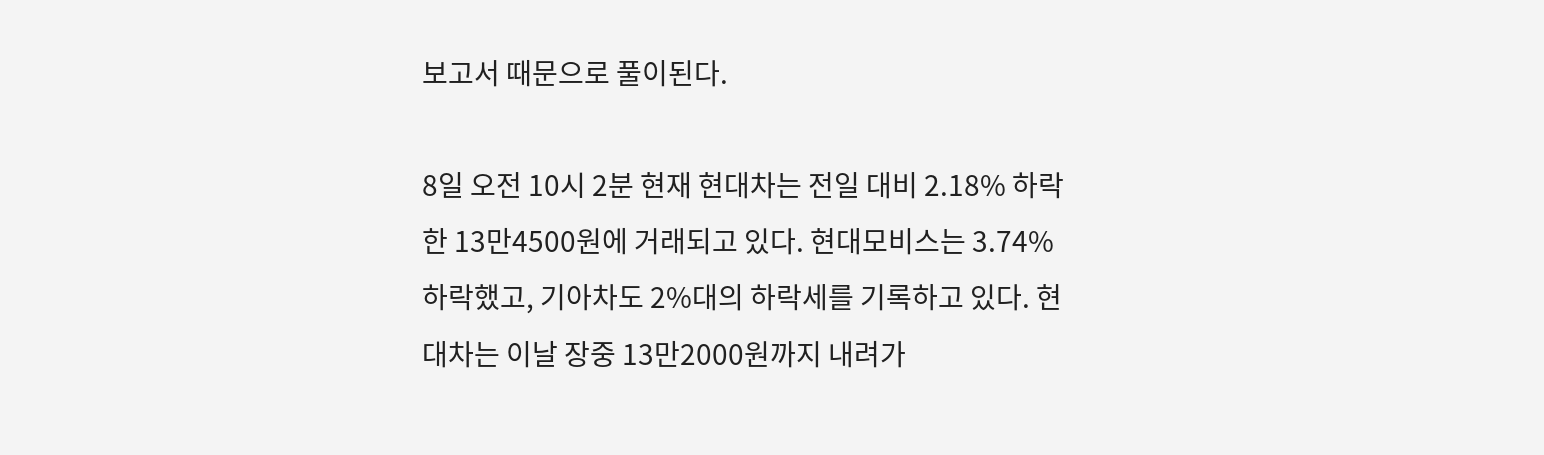보고서 때문으로 풀이된다.

8일 오전 10시 2분 현재 현대차는 전일 대비 2.18% 하락한 13만4500원에 거래되고 있다. 현대모비스는 3.74% 하락했고, 기아차도 2%대의 하락세를 기록하고 있다. 현대차는 이날 장중 13만2000원까지 내려가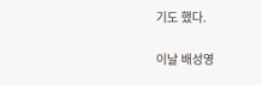기도 했다.

이날 배성영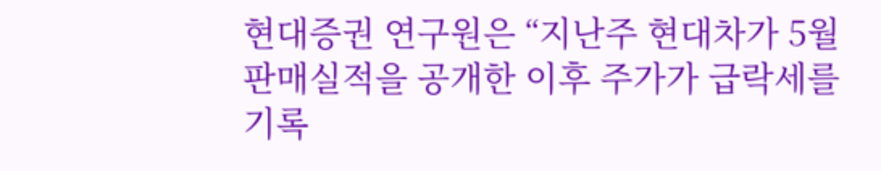현대증권 연구원은 “지난주 현대차가 5월 판매실적을 공개한 이후 주가가 급락세를 기록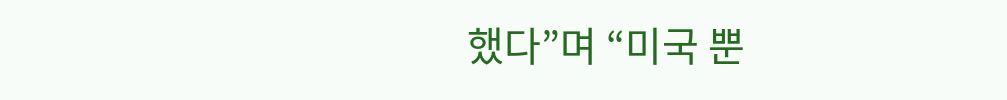했다”며 “미국 뿐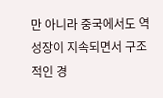만 아니라 중국에서도 역성장이 지속되면서 구조적인 경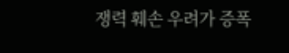쟁력 훼손 우려가 증폭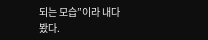되는 모습”이라 내다봤다.